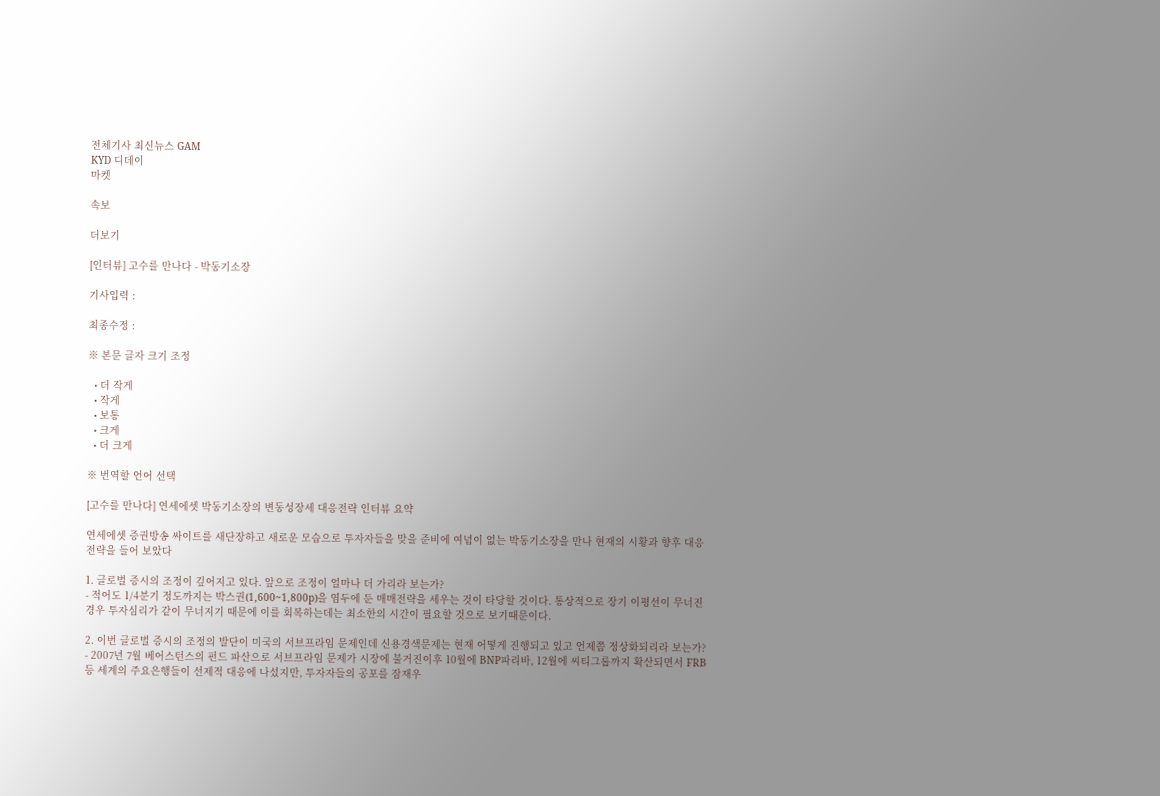전체기사 최신뉴스 GAM
KYD 디데이
마켓

속보

더보기

[인터뷰] 고수를 만나다 - 박동기소장

기사입력 :

최종수정 :

※ 본문 글자 크기 조정

  • 더 작게
  • 작게
  • 보통
  • 크게
  • 더 크게

※ 번역할 언어 선택

[고수를 만나다] 연세에셋 박동기소장의 변동성장세 대응전략 인터뷰 요약

연세에셋 증권방송 싸이트를 새단장하고 새로운 모습으로 투자자들을 맞을 준비에 여념이 없는 박동기소장을 만나 현재의 시황과 향후 대응전략을 들어 보았다

1. 글로벌 증시의 조정이 깊어지고 있다. 앞으로 조정이 얼마나 더 가리라 보는가?
- 적어도 1/4분기 정도까지는 박스권(1,600~1,800p)을 염두에 둔 매매전략을 세우는 것이 타당할 것이다. 통상적으로 장기 이평선이 무너진 경우 투자심리가 같이 무너지기 때문에 이를 회복하는데는 최소한의 시간이 필요할 것으로 보기때문이다.

2. 이번 글로벌 증시의 조정의 발단이 미국의 서브프라임 문제인데 신용경색문제는 현재 어떻게 진행되고 있고 언제쯤 정상화되리라 보는가?
- 2007년 7월 베어스턴스의 펀드 파산으로 서브프라임 문제가 시장에 불거진이후 10월에 BNP파리바, 12월에 씨티그룹까지 확산되면서 FRB등 세계의 주요은행들이 선제적 대응에 나섰지만, 투자자들의 공포를 잠재우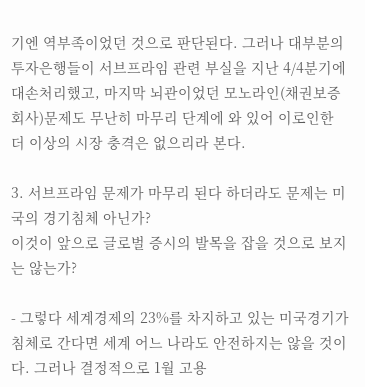기엔 역부족이었던 것으로 판단된다. 그러나 대부분의 투자은행들이 서브프라임 관련 부실을 지난 4/4분기에 대손처리했고, 마지막 뇌관이었던 모노라인(채권보증회사)문제도 무난히 마무리 단계에 와 있어 이로인한 더 이상의 시장 충격은 없으리라 본다.

3. 서브프라임 문제가 마무리 된다 하더라도 문제는 미국의 경기침체 아닌가?
이것이 앞으로 글로벌 증시의 발목을 잡을 것으로 보지는 않는가?

- 그렇다 세계경제의 23%를 차지하고 있는 미국경기가 침체로 간다면 세계 어느 나라도 안전하지는 않을 것이다. 그러나 결정적으로 1월 고용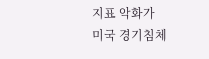지표 악화가
미국 경기침체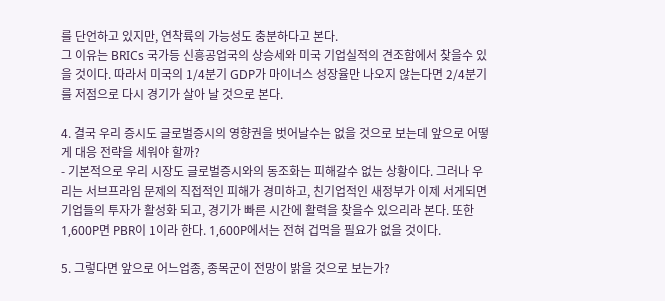를 단언하고 있지만, 연착륙의 가능성도 충분하다고 본다.
그 이유는 BRICs 국가등 신흥공업국의 상승세와 미국 기업실적의 견조함에서 찾을수 있을 것이다. 따라서 미국의 1/4분기 GDP가 마이너스 성장율만 나오지 않는다면 2/4분기를 저점으로 다시 경기가 살아 날 것으로 본다.

4. 결국 우리 증시도 글로벌증시의 영향권을 벗어날수는 없을 것으로 보는데 앞으로 어떻게 대응 전략을 세워야 할까?
- 기본적으로 우리 시장도 글로벌증시와의 동조화는 피해갈수 없는 상황이다. 그러나 우리는 서브프라임 문제의 직접적인 피해가 경미하고, 친기업적인 새정부가 이제 서게되면 기업들의 투자가 활성화 되고, 경기가 빠른 시간에 활력을 찾을수 있으리라 본다. 또한 1,600P면 PBR이 1이라 한다. 1,600P에서는 전혀 겁먹을 필요가 없을 것이다.

5. 그렇다면 앞으로 어느업종, 종목군이 전망이 밝을 것으로 보는가?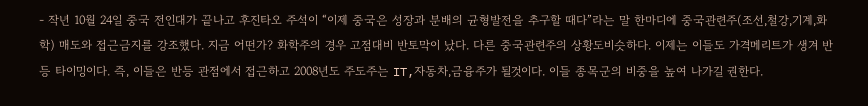- 작년 10월 24일 중국 전인대가 끝나고 후진타오 주석이 “이제 중국은 성장과 분배의 균형발전을 추구할 때다”라는 말 한마디에 중국관련주(조선,철강,기계,화학) 매도와 접근금지를 강조했다. 지금 어떤가? 화학주의 경우 고점대비 반토막이 났다. 다른 중국관련주의 상황도비슷하다. 이제는 이들도 가격메리트가 생겨 반등 타이밍이다. 즉, 이들은 반등 관점에서 접근하고 2008년도 주도주는 IT,자동차,금융주가 될것이다. 이들 종목군의 비중을 높여 나가길 권한다.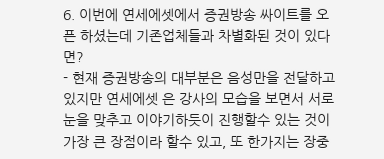6. 이번에 연세에셋에서 증권방송 싸이트를 오픈 하셨는데 기존업체들과 차별화된 것이 있다면?
- 현재 증권방송의 대부분은 음성만을 전달하고 있지만 연세에셋 은 강사의 모습을 보면서 서로 눈을 맞추고 이야기하듯이 진행할수 있는 것이 가장 큰 장점이라 할수 있고, 또 한가지는 장중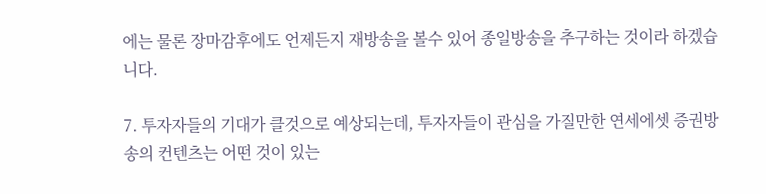에는 물론 장마감후에도 언제든지 재방송을 볼수 있어 종일방송을 추구하는 것이라 하겠습니다.

7. 투자자들의 기대가 클것으로 예상되는데, 투자자들이 관심을 가질만한 연세에셋 증권방송의 컨텐츠는 어떤 것이 있는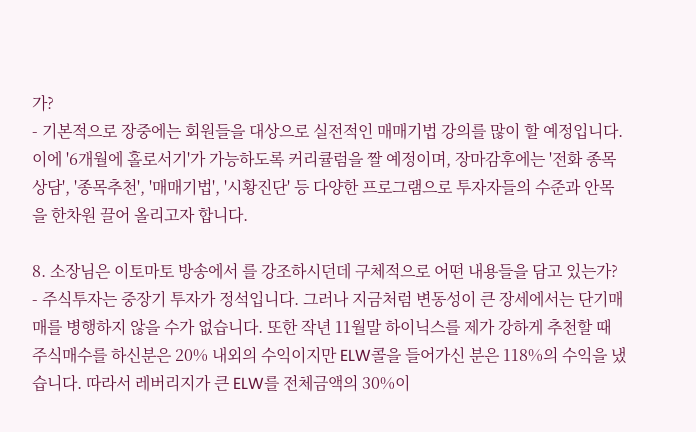가?
- 기본적으로 장중에는 회원들을 대상으로 실전적인 매매기법 강의를 많이 할 예정입니다. 이에 '6개월에 홀로서기'가 가능하도록 커리큘럼을 짤 예정이며, 장마감후에는 '전화 종목상담', '종목추천', '매매기법', '시황진단' 등 다양한 프로그램으로 투자자들의 수준과 안목을 한차원 끌어 올리고자 합니다.

8. 소장님은 이토마토 방송에서 를 강조하시던데 구체적으로 어떤 내용들을 담고 있는가?
- 주식투자는 중장기 투자가 정석입니다. 그러나 지금처럼 변동성이 큰 장세에서는 단기매매를 병행하지 않을 수가 없습니다. 또한 작년 11월말 하이닉스를 제가 강하게 추천할 때 주식매수를 하신분은 20% 내외의 수익이지만 ELW콜을 들어가신 분은 118%의 수익을 냈습니다. 따라서 레버리지가 큰 ELW를 전체금액의 30%이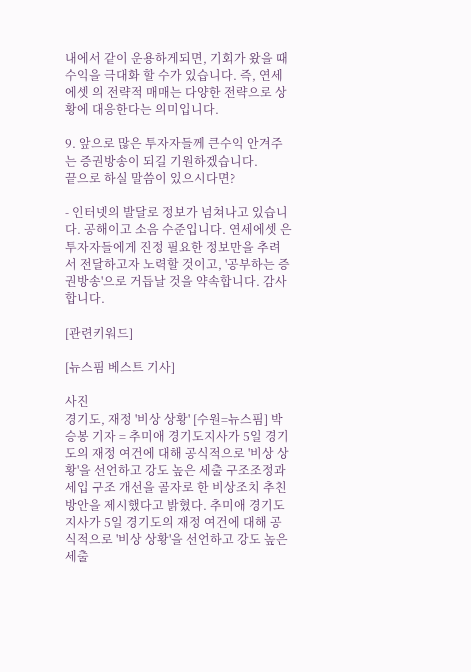내에서 같이 운용하게되면, 기회가 왔을 때 수익을 극대화 할 수가 있습니다. 즉, 연세에셋 의 전략적 매매는 다양한 전략으로 상황에 대응한다는 의미입니다.

9. 앞으로 많은 투자자들께 큰수익 안겨주는 증권방송이 되길 기원하겠습니다.
끝으로 하실 말씀이 있으시다면?

- 인터넷의 발달로 정보가 넘쳐나고 있습니다. 공해이고 소음 수준입니다. 연세에셋 은 투자자들에게 진정 필요한 정보만을 추려서 전달하고자 노력할 것이고, '공부하는 증권방송'으로 거듭날 것을 약속합니다. 감사합니다.

[관련키워드]

[뉴스핌 베스트 기사]

사진
경기도, 재정 '비상 상황' [수원=뉴스핌] 박승봉 기자 = 추미애 경기도지사가 5일 경기도의 재정 여건에 대해 공식적으로 '비상 상황'을 선언하고 강도 높은 세출 구조조정과 세입 구조 개선을 골자로 한 비상조치 추친 방안을 제시했다고 밝혔다. 추미애 경기도지사가 5일 경기도의 재정 여건에 대해 공식적으로 '비상 상황'을 선언하고 강도 높은 세출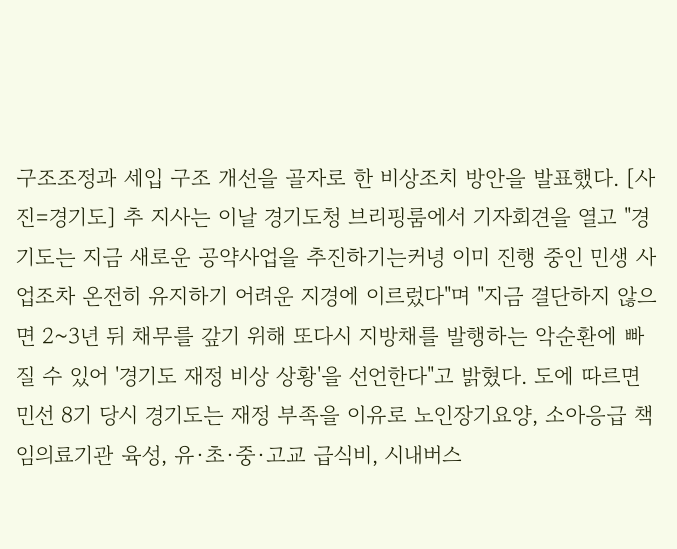구조조정과 세입 구조 개선을 골자로 한 비상조치 방안을 발표했다. [사진=경기도] 추 지사는 이날 경기도청 브리핑룸에서 기자회견을 열고 "경기도는 지금 새로운 공약사업을 추진하기는커녕 이미 진행 중인 민생 사업조차 온전히 유지하기 어려운 지경에 이르렀다"며 "지금 결단하지 않으면 2~3년 뒤 채무를 갚기 위해 또다시 지방채를 발행하는 악순환에 빠질 수 있어 '경기도 재정 비상 상황'을 선언한다"고 밝혔다. 도에 따르면 민선 8기 당시 경기도는 재정 부족을 이유로 노인장기요양, 소아응급 책임의료기관 육성, 유·초·중·고교 급식비, 시내버스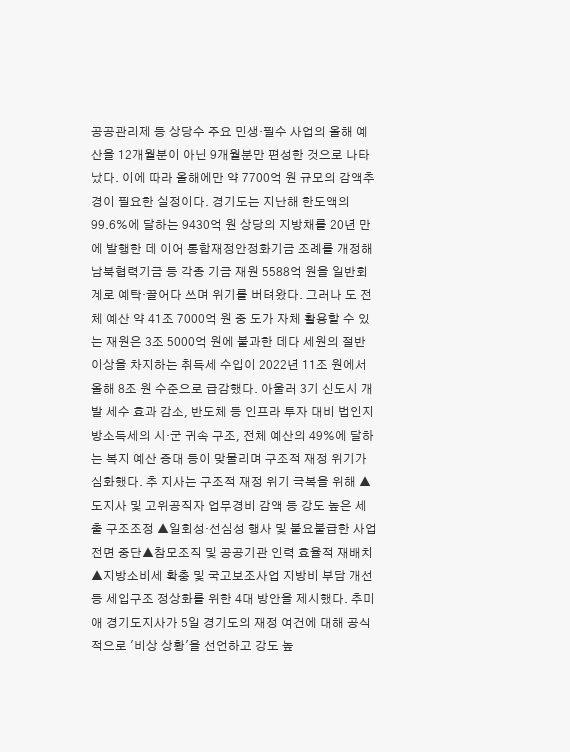공공관리제 등 상당수 주요 민생·필수 사업의 올해 예산을 12개월분이 아닌 9개월분만 편성한 것으로 나타났다. 이에 따라 올해에만 약 7700억 원 규모의 감액추경이 필요한 실정이다. 경기도는 지난해 한도액의 99.6%에 달하는 9430억 원 상당의 지방채를 20년 만에 발행한 데 이어 통합재정안정화기금 조례를 개정해 남북협력기금 등 각종 기금 재원 5588억 원을 일반회계로 예탁·끌어다 쓰며 위기를 버텨왔다. 그러나 도 전체 예산 약 41조 7000억 원 중 도가 자체 활용할 수 있는 재원은 3조 5000억 원에 불과한 데다 세원의 절반 이상을 차지하는 취득세 수입이 2022년 11조 원에서 올해 8조 원 수준으로 급감했다. 아울러 3기 신도시 개발 세수 효과 감소, 반도체 등 인프라 투자 대비 법인지방소득세의 시·군 귀속 구조, 전체 예산의 49%에 달하는 복지 예산 증대 등이 맞물리며 구조적 재정 위기가 심화했다. 추 지사는 구조적 재정 위기 극복을 위해 ▲도지사 및 고위공직자 업무경비 감액 등 강도 높은 세출 구조조정 ▲일회성·선심성 행사 및 불요불급한 사업 전면 중단▲참모조직 및 공공기관 인력 효율적 재배치 ▲지방소비세 확충 및 국고보조사업 지방비 부담 개선 등 세입구조 정상화를 위한 4대 방안을 제시했다. 추미애 경기도지사가 5일 경기도의 재정 여건에 대해 공식적으로 '비상 상황'을 선언하고 강도 높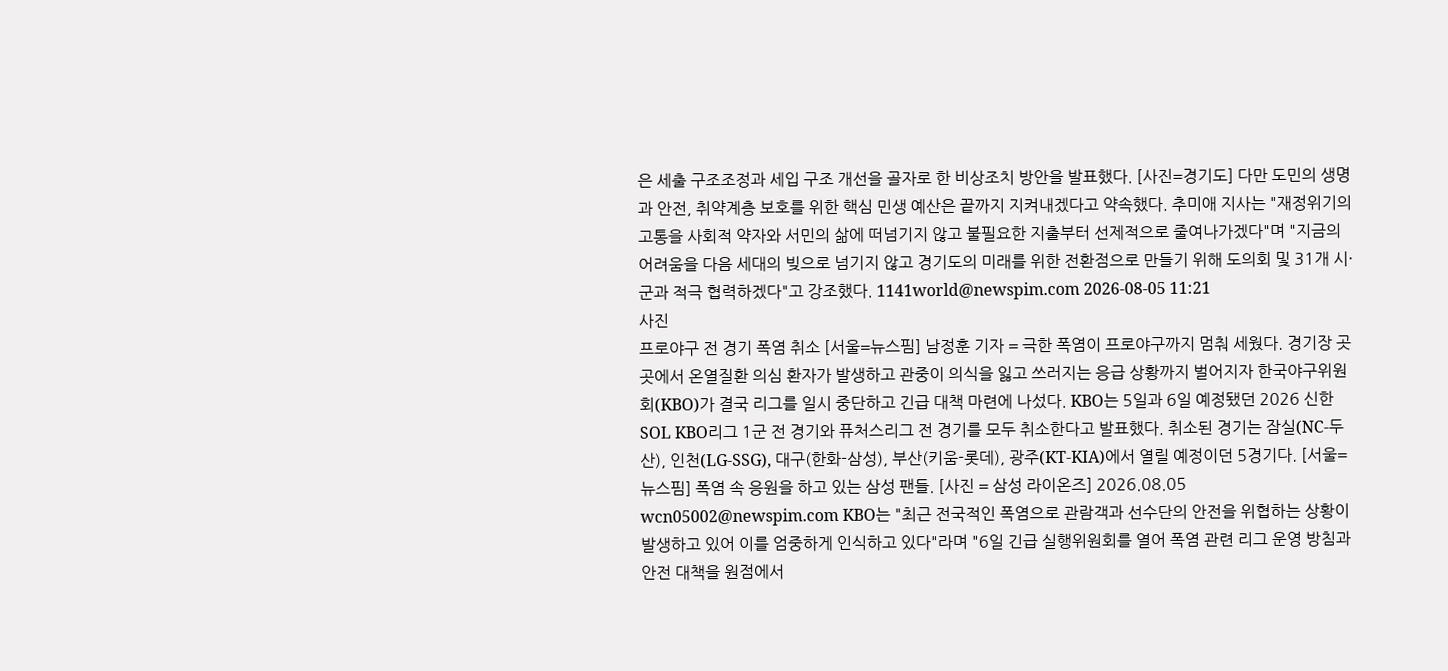은 세출 구조조정과 세입 구조 개선을 골자로 한 비상조치 방안을 발표했다. [사진=경기도] 다만 도민의 생명과 안전, 취약계층 보호를 위한 핵심 민생 예산은 끝까지 지켜내겠다고 약속했다. 추미애 지사는 "재정위기의 고통을 사회적 약자와 서민의 삶에 떠넘기지 않고 불필요한 지출부터 선제적으로 줄여나가겠다"며 "지금의 어려움을 다음 세대의 빚으로 넘기지 않고 경기도의 미래를 위한 전환점으로 만들기 위해 도의회 및 31개 시·군과 적극 협력하겠다"고 강조했다. 1141world@newspim.com 2026-08-05 11:21
사진
프로야구 전 경기 폭염 취소 [서울=뉴스핌] 남정훈 기자 = 극한 폭염이 프로야구까지 멈춰 세웠다. 경기장 곳곳에서 온열질환 의심 환자가 발생하고 관중이 의식을 잃고 쓰러지는 응급 상황까지 벌어지자 한국야구위원회(KBO)가 결국 리그를 일시 중단하고 긴급 대책 마련에 나섰다. KBO는 5일과 6일 예정됐던 2026 신한 SOL KBO리그 1군 전 경기와 퓨처스리그 전 경기를 모두 취소한다고 발표했다. 취소된 경기는 잠실(NC-두산), 인천(LG-SSG), 대구(한화-삼성), 부산(키움-롯데), 광주(KT-KIA)에서 열릴 예정이던 5경기다. [서울=뉴스핌] 폭염 속 응원을 하고 있는 삼성 팬들. [사진 = 삼성 라이온즈] 2026.08.05 wcn05002@newspim.com KBO는 "최근 전국적인 폭염으로 관람객과 선수단의 안전을 위협하는 상황이 발생하고 있어 이를 엄중하게 인식하고 있다"라며 "6일 긴급 실행위원회를 열어 폭염 관련 리그 운영 방침과 안전 대책을 원점에서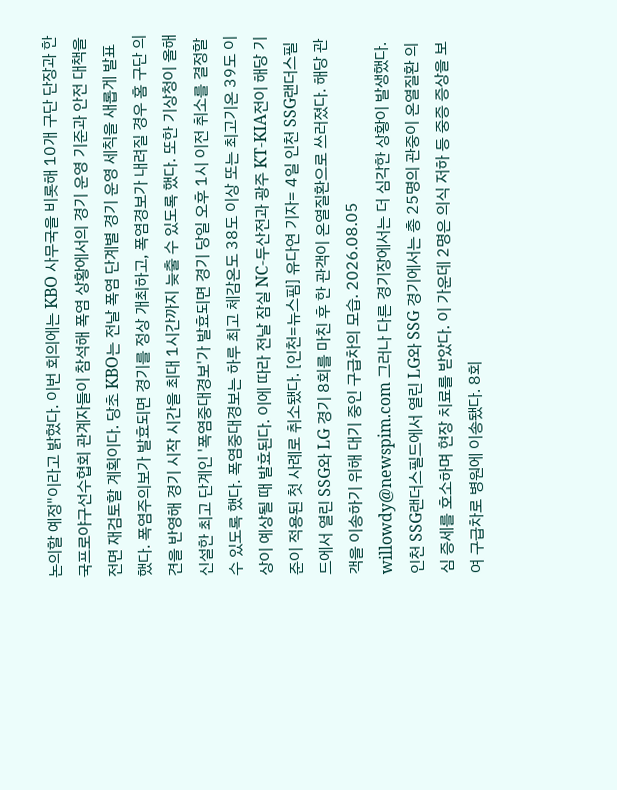논의할 예정"이라고 밝혔다. 이번 회의에는 KBO 사무국을 비롯해 10개 구단 단장과 한국프로야구선수협회 관계자들이 참석해 폭염 상황에서의 경기 운영 기준과 안전 대책을 전면 재검토할 계획이다. 당초 KBO는 전날 폭염 단계별 경기 운영 세칙을 새롭게 발표했다. 폭염주의보가 발효되면 경기를 정상 개최하고, 폭염경보가 내려질 경우 홈 구단 의견을 반영해 경기 시작 시간을 최대 1시간까지 늦출 수 있도록 했다. 또한 기상청이 올해 신설한 최고 단계인 '폭염중대경보'가 발효되면 경기 당일 오후 1시 이전 취소를 결정할 수 있도록 했다. 폭염중대경보는 하루 최고 체감온도 38도 이상 또는 최고기온 39도 이상이 예상될 때 발효된다. 이에 따라 전날 잠실 NC-두산전과 광주 KT-KIA전이 해당 기준이 적용된 첫 사례로 취소됐다. [인천=뉴스핌] 유다연 기자= 4일 인천 SSG랜더스필드에서 열린 SSG와 LG 경기 8회를 마친 후 한 관객이 온열질환으로 쓰러졌다. 해당 관객을 이송하기 위해 대기 중인 구급차의 모습. 2026.08.05 willowdy@newspim.com 그러나 다른 경기장에서는 더 심각한 상황이 발생했다. 인천 SSG랜더스필드에서 열린 LG와 SSG 경기에서는 총 25명의 관중이 온열질환 의심 증세를 호소하며 현장 치료를 받았다. 이 가운데 2명은 의식 저하 등 중증 증상을 보여 구급차로 병원에 이송됐다. 8회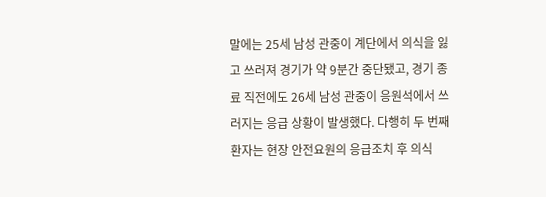말에는 25세 남성 관중이 계단에서 의식을 잃고 쓰러져 경기가 약 9분간 중단됐고, 경기 종료 직전에도 26세 남성 관중이 응원석에서 쓰러지는 응급 상황이 발생했다. 다행히 두 번째 환자는 현장 안전요원의 응급조치 후 의식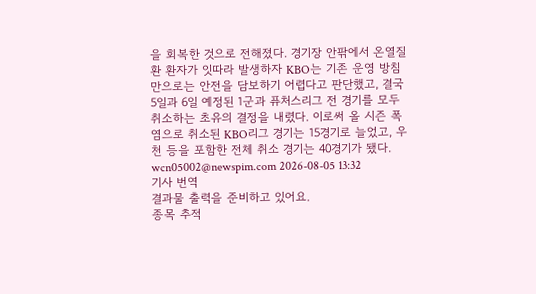을 회복한 것으로 전해졌다. 경기장 안팎에서 온열질환 환자가 잇따라 발생하자 KBO는 기존 운영 방침만으로는 안전을 담보하기 어렵다고 판단했고, 결국 5일과 6일 예정된 1군과 퓨처스리그 전 경기를 모두 취소하는 초유의 결정을 내렸다. 이로써 올 시즌 폭염으로 취소된 KBO리그 경기는 15경기로 늘었고, 우천 등을 포함한 전체 취소 경기는 40경기가 됐다. wcn05002@newspim.com 2026-08-05 13:32
기사 번역
결과물 출력을 준비하고 있어요.
종목 추적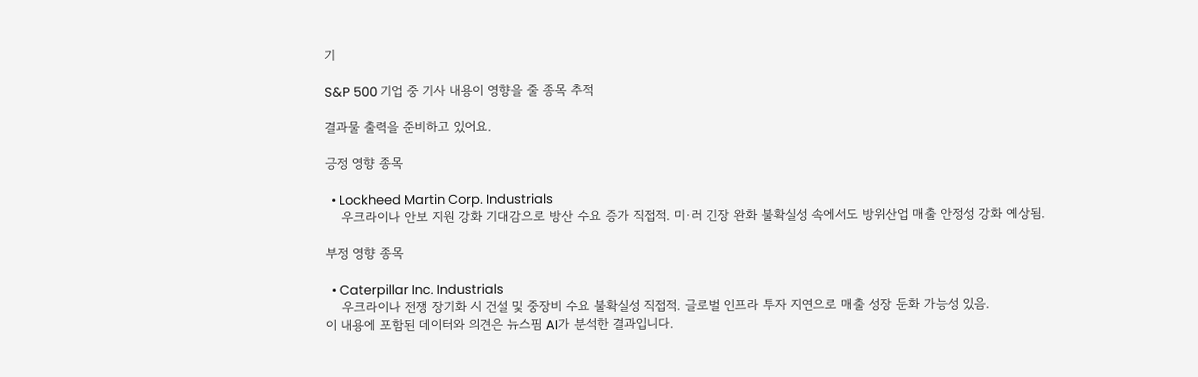기

S&P 500 기업 중 기사 내용이 영향을 줄 종목 추적

결과물 출력을 준비하고 있어요.

긍정 영향 종목

  • Lockheed Martin Corp. Industrials
    우크라이나 안보 지원 강화 기대감으로 방산 수요 증가 직접적. 미·러 긴장 완화 불확실성 속에서도 방위산업 매출 안정성 강화 예상됨.

부정 영향 종목

  • Caterpillar Inc. Industrials
    우크라이나 전쟁 장기화 시 건설 및 중장비 수요 불확실성 직접적. 글로벌 인프라 투자 지연으로 매출 성장 둔화 가능성 있음.
이 내용에 포함된 데이터와 의견은 뉴스핌 AI가 분석한 결과입니다.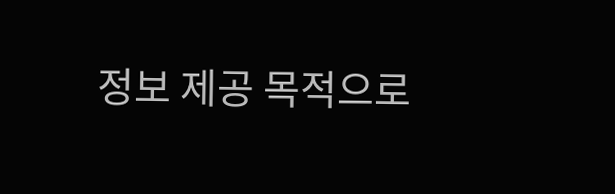정보 제공 목적으로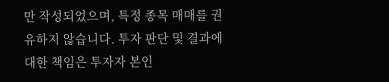만 작성되었으며, 특정 종목 매매를 권유하지 않습니다. 투자 판단 및 결과에 대한 책임은 투자자 본인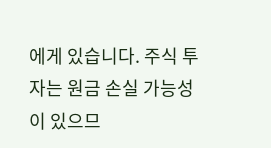에게 있습니다. 주식 투자는 원금 손실 가능성이 있으므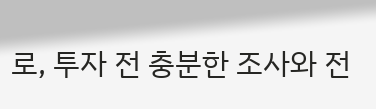로, 투자 전 충분한 조사와 전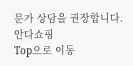문가 상담을 권장합니다.
안다쇼핑
Top으로 이동